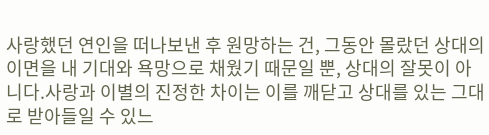사랑했던 연인을 떠나보낸 후 원망하는 건, 그동안 몰랐던 상대의 이면을 내 기대와 욕망으로 채웠기 때문일 뿐, 상대의 잘못이 아니다.사랑과 이별의 진정한 차이는 이를 깨닫고 상대를 있는 그대로 받아들일 수 있느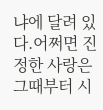냐에 달려 있다.어쩌면 진정한 사랑은 그때부터 시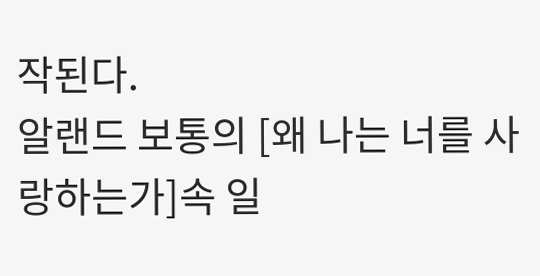작된다.
알랜드 보통의 [왜 나는 너를 사랑하는가]속 일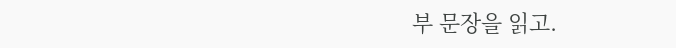부 문장을 읽고.